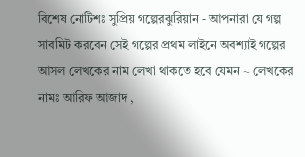বিশেষ নোটিশঃ সুপ্রিয় গল্পেরঝুরিয়ান - আপনারা যে গল্প সাবমিট করবেন সেই গল্পের প্রথম লাইনে অবশ্যাই গল্পের আসল লেখকের নাম লেখা থাকতে হবে যেমন ~ লেখকের নামঃ আরিফ আজাদ ,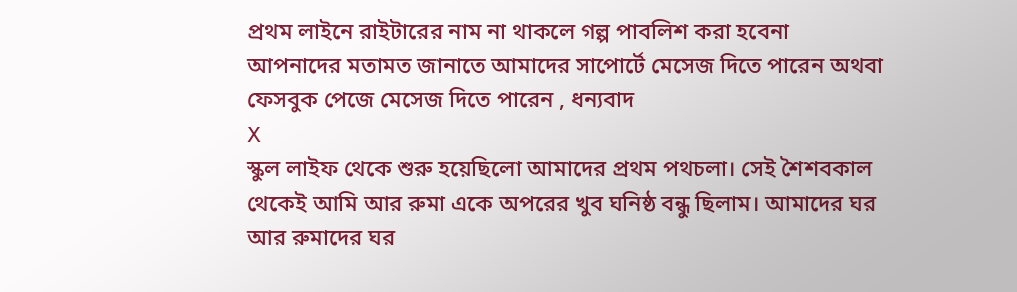প্রথম লাইনে রাইটারের নাম না থাকলে গল্প পাবলিশ করা হবেনা
আপনাদের মতামত জানাতে আমাদের সাপোর্টে মেসেজ দিতে পারেন অথবা ফেসবুক পেজে মেসেজ দিতে পারেন , ধন্যবাদ
X
স্কুল লাইফ থেকে শুরু হয়েছিলো আমাদের প্রথম পথচলা। সেই শৈশবকাল থেকেই আমি আর রুমা একে অপরের খুব ঘনিষ্ঠ বন্ধু ছিলাম। আমাদের ঘর আর রুমাদের ঘর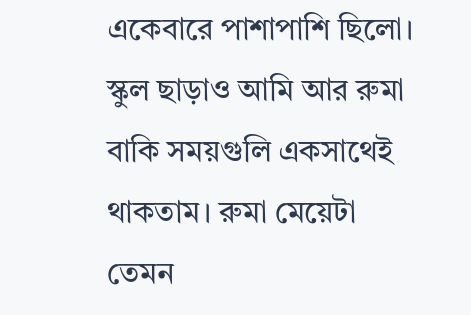একেবারে পাশাপাশি ছিলো। স্কুল ছাড়াও আমি আর রুমা বাকি সময়গুলি একসাথেই থাকতাম। রুমা মেয়েটা তেমন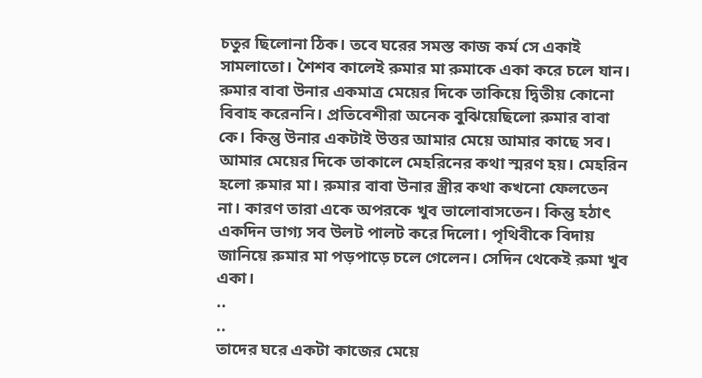চতুর ছিলোনা ঠিক। তবে ঘরের সমস্ত কাজ কর্ম সে একাই সামলাতো। শৈশব কালেই রুমার মা রুমাকে একা করে চলে যান। রুমার বাবা উনার একমাত্র মেয়ের দিকে তাকিয়ে দ্বিতীয় কোনো বিবাহ করেননি। প্রতিবেশীরা অনেক বুঝিয়েছিলো রুমার বাবা কে। কিন্তু উনার একটাই উত্তর আমার মেয়ে আমার কাছে সব। আমার মেয়ের দিকে তাকালে মেহরিনের কথা স্মরণ হয়। মেহরিন হলো রুমার মা। রুমার বাবা উনার স্ত্রীর কথা কখনো ফেলতেন না। কারণ তারা একে অপরকে খুব ভালোবাসতেন। কিন্তু হঠাৎ একদিন ভাগ্য সব উলট পালট করে দিলো। পৃথিবীকে বিদায় জানিয়ে রুমার মা পড়পাড়ে চলে গেলেন। সেদিন থেকেই রুমা খুব একা।
..
..
তাদের ঘরে একটা কাজের মেয়ে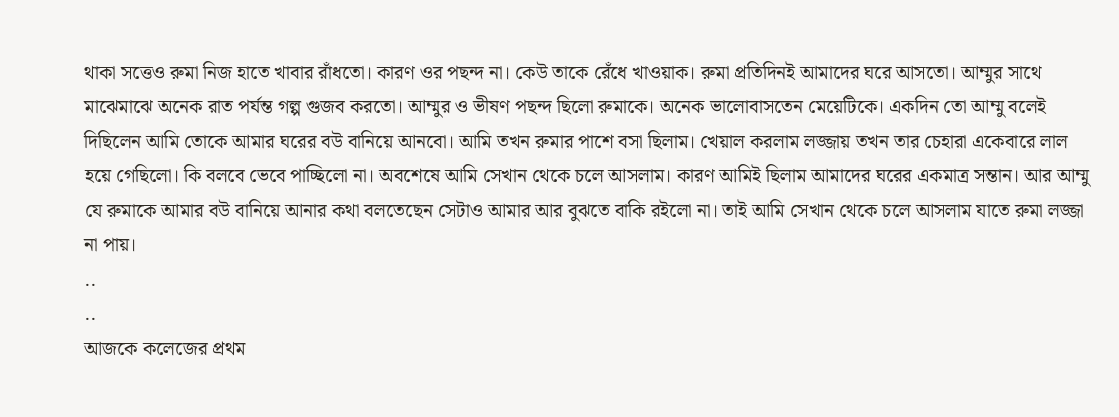থাকা সত্তেও রুমা নিজ হাতে খাবার রাঁধতো। কারণ ওর পছন্দ না। কেউ তাকে রেঁধে খাওয়াক। রুমা প্রতিদিনই আমাদের ঘরে আসতো। আম্মুর সাথে মাঝেমাঝে অনেক রাত পর্যন্ত গল্প গুজব করতো। আম্মুর ও ভীষণ পছন্দ ছিলো রুমাকে। অনেক ভালোবাসতেন মেয়েটিকে। একদিন তো আম্মু বলেই দিছিলেন আমি তোকে আমার ঘরের বউ বানিয়ে আনবো। আমি তখন রুমার পাশে বসা ছিলাম। খেয়াল করলাম লজ্জায় তখন তার চেহারা একেবারে লাল হয়ে গেছিলো। কি বলবে ভেবে পাচ্ছিলো না। অবশেষে আমি সেখান থেকে চলে আসলাম। কারণ আমিই ছিলাম আমাদের ঘরের একমাত্র সন্তান। আর আম্মু যে রুমাকে আমার বউ বানিয়ে আনার কথা বলতেছেন সেটাও আমার আর বুঝতে বাকি রইলো না। তাই আমি সেখান থেকে চলে আসলাম যাতে রুমা লজ্জা না পায়।
..
..
আজকে কলেজের প্রথম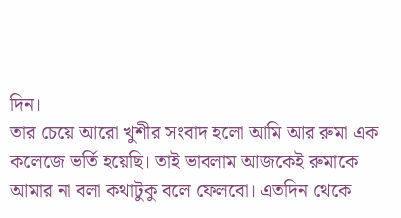দিন।
তার চেয়ে আরো খুশীর সংবাদ হলো আমি আর রুমা এক কলেজে ভর্তি হয়েছি। তাই ভাবলাম আজকেই রুমাকে আমার না বলা কথাটুকু বলে ফেলবো। এতদিন থেকে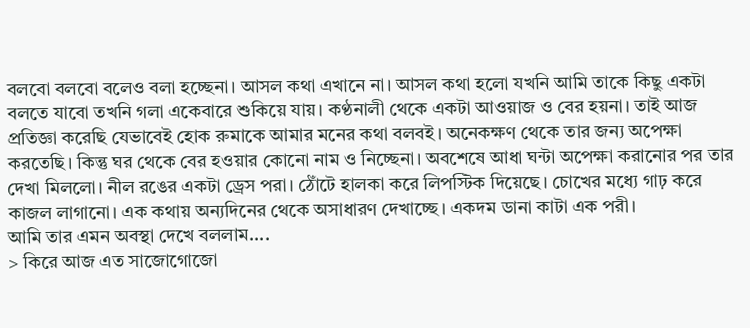বলবো বলবো বলেও বলা হচ্ছেনা। আসল কথা এখানে না। আসল কথা হলো যখনি আমি তাকে কিছু একটা বলতে যাবো তখনি গলা একেবারে শুকিয়ে যায়। কণ্ঠনালী থেকে একটা আওয়াজ ও বের হয়না। তাই আজ প্রতিজ্ঞা করেছি যেভাবেই হোক রুমাকে আমার মনের কথা বলবই। অনেকক্ষণ থেকে তার জন্য অপেক্ষা করতেছি। কিন্তু ঘর থেকে বের হওয়ার কোনো নাম ও নিচ্ছেনা। অবশেষে আধা ঘন্টা অপেক্ষা করানোর পর তার দেখা মিললো। নীল রঙের একটা ড্রেস পরা। ঠোঁটে হালকা করে লিপস্টিক দিয়েছে। চোখের মধ্যে গাঢ় করে কাজল লাগানো। এক কথায় অন্যদিনের থেকে অসাধারণ দেখাচ্ছে। একদম ডানা কাটা এক পরী।
আমি তার এমন অবস্থা দেখে বললাম....
> কিরে আজ এত সাজোগোজো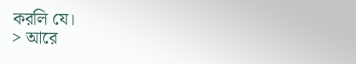করলি যে।
> আরে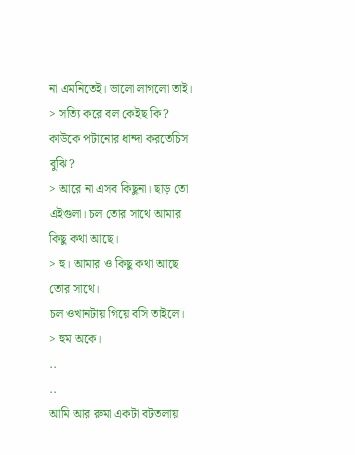না এমনিতেই। ভালো লাগলো তাই।
> সত্যি করে বল কেইছ কি? কাউকে পটানোর ধান্দা করতেচিস বুঝি?
> আরে না এসব কিছুনা। ছাড় তো এইগুলা। চল তোর সাথে আমার কিছু কথা আছে।
> হু। আমার ও কিছু কথা আছে তোর সাথে।
চল ওখানটায় গিয়ে বসি তাইলে।
> হুম অকে।
..
..
আমি আর রুমা একটা বটতলায়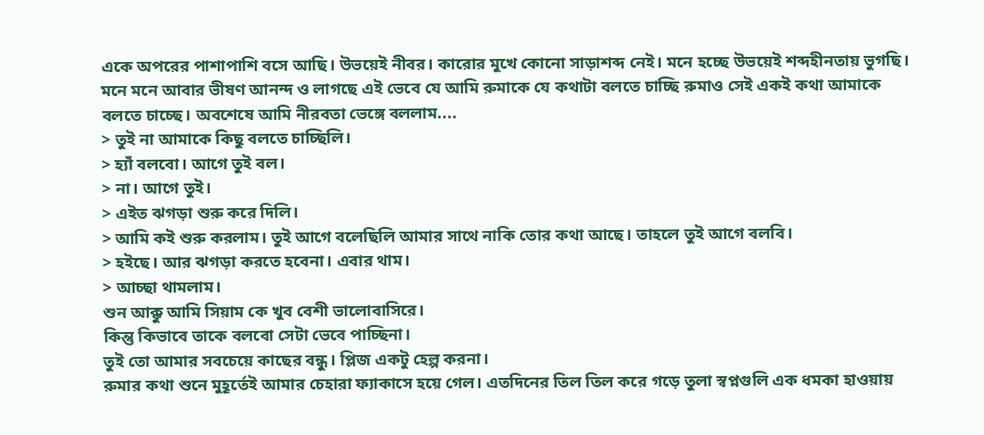একে অপরের পাশাপাশি বসে আছি। উভয়েই নীবর। কারোর মুখে কোনো সাড়াশব্দ নেই। মনে হচ্ছে উভয়েই শব্দহীনতায় ভুগছি। মনে মনে আবার ভীষণ আনন্দ ও লাগছে এই ভেবে যে আমি রুমাকে যে কথাটা বলতে চাচ্ছি রুমাও সেই একই কথা আমাকে বলতে চাচ্ছে। অবশেষে আমি নীরবতা ভেঙ্গে বললাম....
> তুই না আমাকে কিছু বলতে চাচ্ছিলি।
> হ্যাঁ বলবো। আগে তুই বল।
> না। আগে তুই।
> এইত ঝগড়া শুরু করে দিলি।
> আমি কই শুরু করলাম। তুই আগে বলেছিলি আমার সাথে নাকি তোর কথা আছে। তাহলে তুই আগে বলবি।
> হইছে। আর ঝগড়া করতে হবেনা। এবার থাম।
> আচ্ছা থামলাম।
শুন আক্কু আমি সিয়াম কে খুব বেশী ভালোবাসিরে।
কিন্তু কিভাবে তাকে বলবো সেটা ভেবে পাচ্ছিনা।
তুই তো আমার সবচেয়ে কাছের বন্ধু। প্লিজ একটু হেল্প করনা।
রুমার কথা শুনে মুহূর্তেই আমার চেহারা ফ্যাকাসে হয়ে গেল। এতদিনের তিল তিল করে গড়ে তুলা স্বপ্নগুলি এক ধমকা হাওয়ায়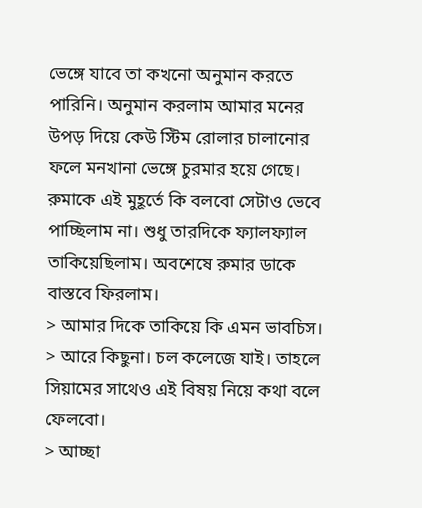ভেঙ্গে যাবে তা কখনো অনুমান করতে পারিনি। অনুমান করলাম আমার মনের উপড় দিয়ে কেউ স্টিম রোলার চালানোর ফলে মনখানা ভেঙ্গে চুরমার হয়ে গেছে। রুমাকে এই মুহূর্তে কি বলবো সেটাও ভেবে পাচ্ছিলাম না। শুধু তারদিকে ফ্যালফ্যাল তাকিয়েছিলাম। অবশেষে রুমার ডাকে বাস্তবে ফিরলাম।
> আমার দিকে তাকিয়ে কি এমন ভাবচিস।
> আরে কিছুনা। চল কলেজে যাই। তাহলে সিয়ামের সাথেও এই বিষয় নিয়ে কথা বলে ফেলবো।
> আচ্ছা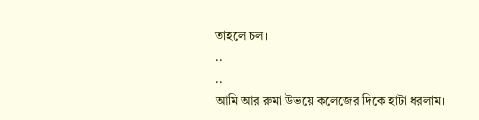তাহলে চল।
..
..
আমি আর রুমা উভয়ে কলেজের দিকে হাটা ধরলাম।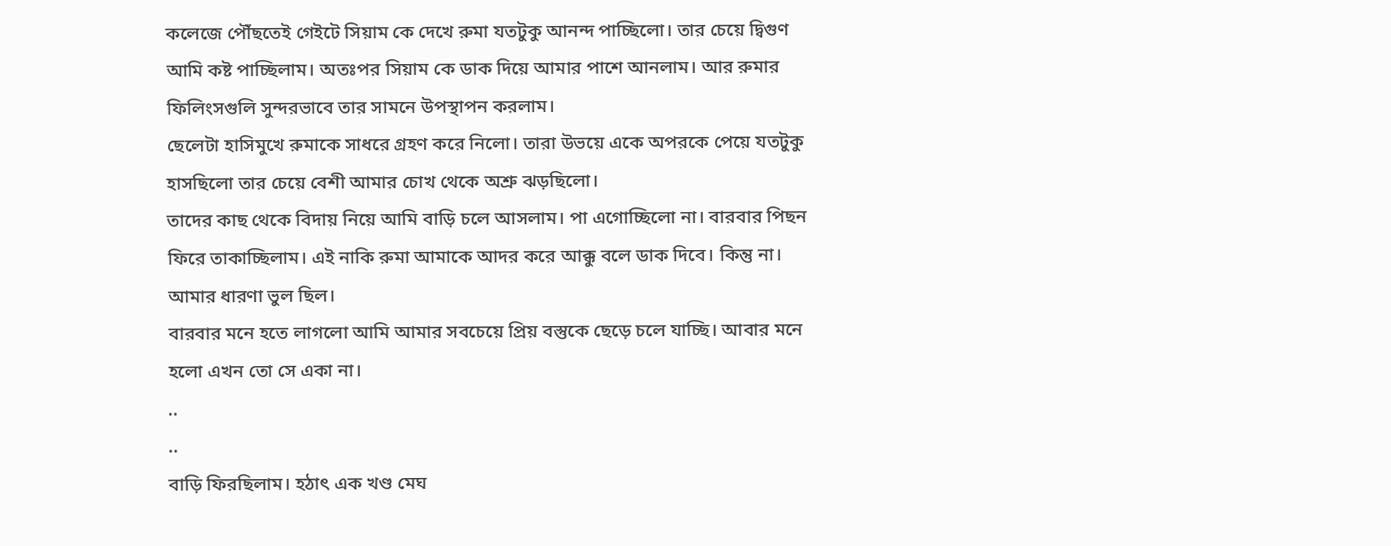কলেজে পৌঁছতেই গেইটে সিয়াম কে দেখে রুমা যতটুকু আনন্দ পাচ্ছিলো। তার চেয়ে দ্বিগুণ আমি কষ্ট পাচ্ছিলাম। অতঃপর সিয়াম কে ডাক দিয়ে আমার পাশে আনলাম। আর রুমার ফিলিংসগুলি সুন্দরভাবে তার সামনে উপস্থাপন করলাম।
ছেলেটা হাসিমুখে রুমাকে সাধরে গ্রহণ করে নিলো। তারা উভয়ে একে অপরকে পেয়ে যতটুকু হাসছিলো তার চেয়ে বেশী আমার চোখ থেকে অশ্রু ঝড়ছিলো।
তাদের কাছ থেকে বিদায় নিয়ে আমি বাড়ি চলে আসলাম। পা এগোচ্ছিলো না। বারবার পিছন ফিরে তাকাচ্ছিলাম। এই নাকি রুমা আমাকে আদর করে আক্কু বলে ডাক দিবে। কিন্তু না। আমার ধারণা ভুল ছিল।
বারবার মনে হতে লাগলো আমি আমার সবচেয়ে প্রিয় বস্তুকে ছেড়ে চলে যাচ্ছি। আবার মনে হলো এখন তো সে একা না।
..
..
বাড়ি ফিরছিলাম। হঠাৎ এক খণ্ড মেঘ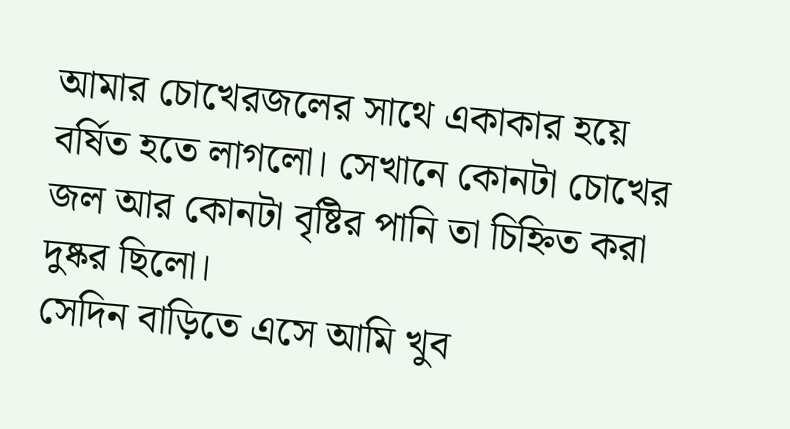আমার চোখেরজলের সাথে একাকার হয়ে বর্ষিত হতে লাগলো। সেখানে কোনটা চোখের জল আর কোনটা বৃষ্টির পানি তা চিহ্নিত করা দুষ্কর ছিলো।
সেদিন বাড়িতে এসে আমি খুব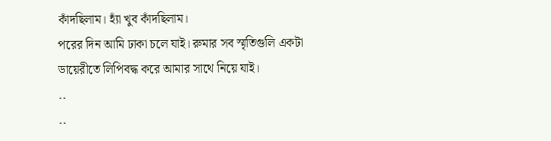কাঁদছিলাম। হ্যাঁ খুব কাঁদছিলাম।
পরের দিন আমি ঢাকা চলে যাই। রুমার সব স্মৃতিগুলি একটা ডায়েরীতে লিপিবদ্ধ করে আমার সাথে নিয়ে যাই।
..
..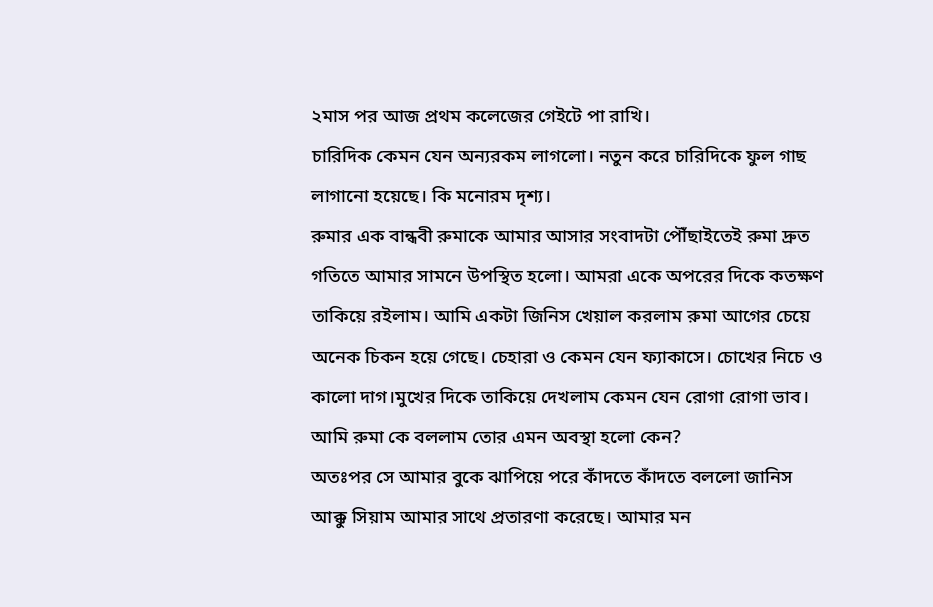২মাস পর আজ প্রথম কলেজের গেইটে পা রাখি।
চারিদিক কেমন যেন অন্যরকম লাগলো। নতুন করে চারিদিকে ফুল গাছ লাগানো হয়েছে। কি মনোরম দৃশ্য।
রুমার এক বান্ধবী রুমাকে আমার আসার সংবাদটা পৌঁছাইতেই রুমা দ্রুত গতিতে আমার সামনে উপস্থিত হলো। আমরা একে অপরের দিকে কতক্ষণ তাকিয়ে রইলাম। আমি একটা জিনিস খেয়াল করলাম রুমা আগের চেয়ে অনেক চিকন হয়ে গেছে। চেহারা ও কেমন যেন ফ্যাকাসে। চোখের নিচে ও কালো দাগ।মুখের দিকে তাকিয়ে দেখলাম কেমন যেন রোগা রোগা ভাব।
আমি রুমা কে বললাম তোর এমন অবস্থা হলো কেন?
অতঃপর সে আমার বুকে ঝাপিয়ে পরে কাঁদতে কাঁদতে বললো জানিস আক্কু সিয়াম আমার সাথে প্রতারণা করেছে। আমার মন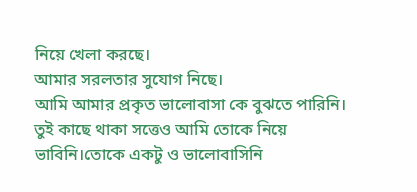নিয়ে খেলা করছে।
আমার সরলতার সুযোগ নিছে।
আমি আমার প্রকৃত ভালোবাসা কে বুঝতে পারিনি। তুই কাছে থাকা সত্তেও আমি তোকে নিয়ে ভাবিনি।তোকে একটু ও ভালোবাসিনি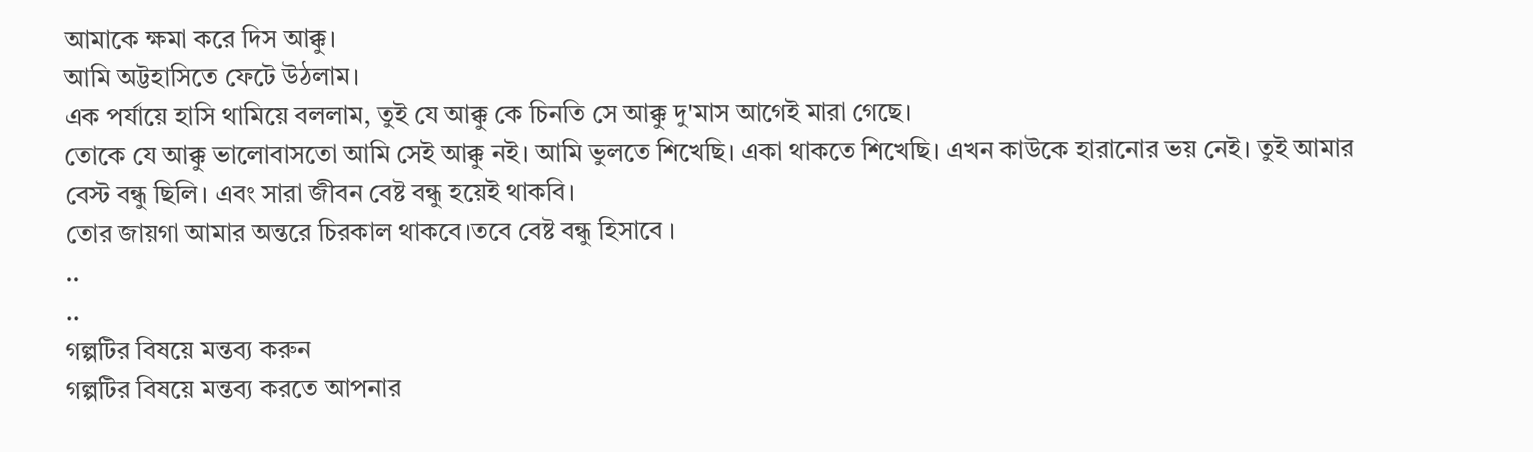আমাকে ক্ষমা করে দিস আক্কু।
আমি অট্টহাসিতে ফেটে উঠলাম।
এক পর্যায়ে হাসি থামিয়ে বললাম, তুই যে আক্কু কে চিনতি সে আক্কু দু'মাস আগেই মারা গেছে।
তোকে যে আক্কু ভালোবাসতো আমি সেই আক্কু নই। আমি ভুলতে শিখেছি। একা থাকতে শিখেছি। এখন কাউকে হারানোর ভয় নেই। তুই আমার বেস্ট বন্ধু ছিলি। এবং সারা জীবন বেষ্ট বন্ধু হয়েই থাকবি।
তোর জায়গা আমার অন্তরে চিরকাল থাকবে।তবে বেষ্ট বন্ধু হিসাবে ।
..
..
গল্পটির বিষয়ে মন্তব্য করুন
গল্পটির বিষয়ে মন্তব্য করতে আপনার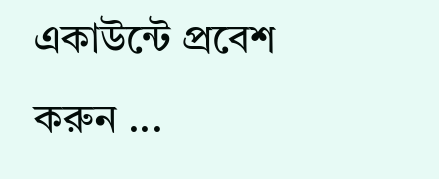একাউন্টে প্রবেশ করুন ...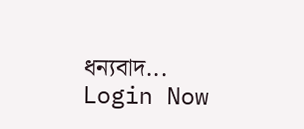ধন্যবাদ... Login Now